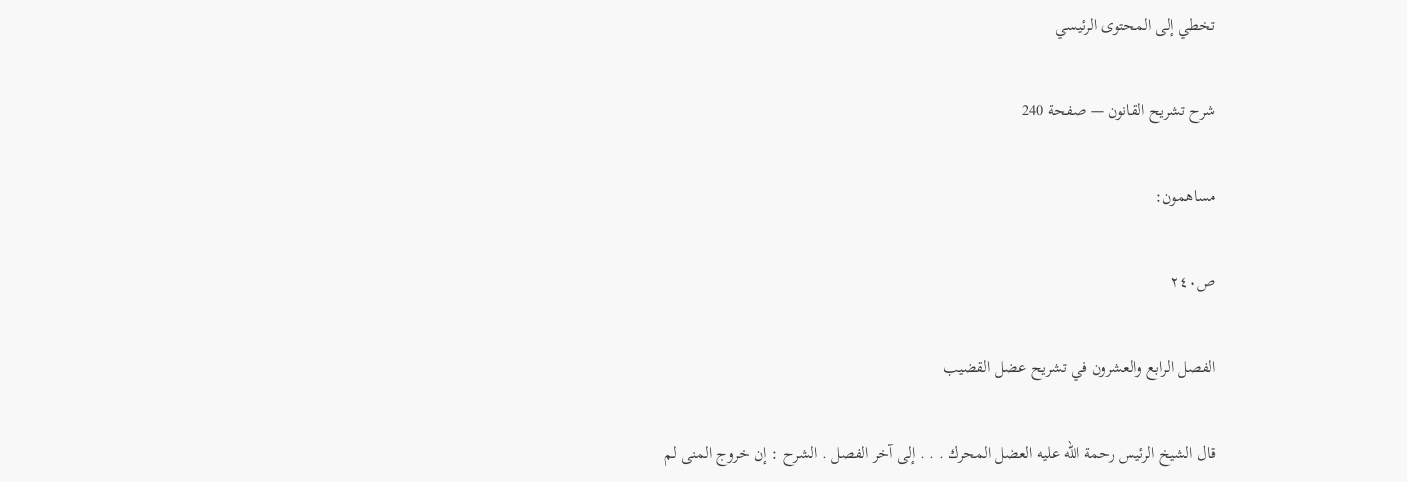تخطي إلى المحتوى الرئيسي

شرح تشريح القانون — صفحة 240

مساهمون:

ص٢٤٠

الفصل الرابع والعشرون في تشريح عضل القضيب

قال الشيخ الرئيس رحمة اللّه عليه العضل المحرك . . . إلى آخر الفصل . الشرح : إن خروج المنى لم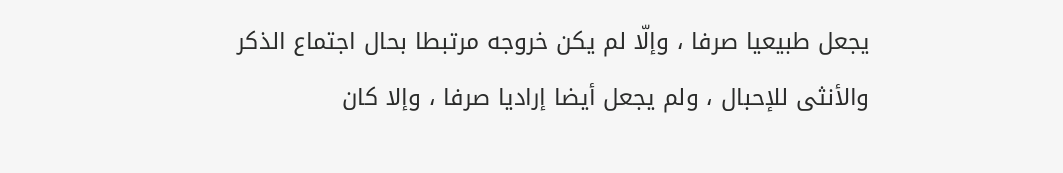يجعل طبيعيا صرفا ، وإلّا لم يكن خروجه مرتبطا بحال اجتماع الذكر والأنثى للإحبال ، ولم يجعل أيضا إراديا صرفا ، وإلا كان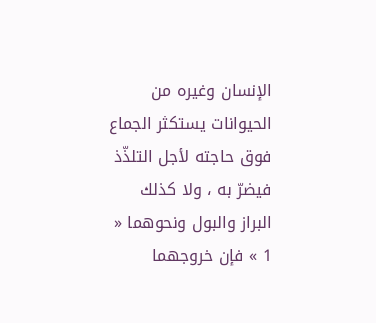الإنسان وغيره من الحيوانات يستكثر الجماع فوق حاجته لأجل التلذّذ فيضرّ به ، ولا كذلك البراز والبول ونحوهما « 1 » فإن خروجهما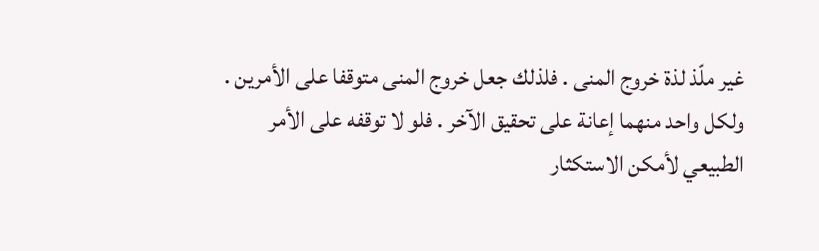غير ملّذ لذة خروج المنى . فلذلك جعل خروج المنى متوقفا على الأمرين . ولكل واحد منهما إعانة على تحقيق الآخر . فلو لا توقفه على الأمر الطبيعي لأمكن الاستكثار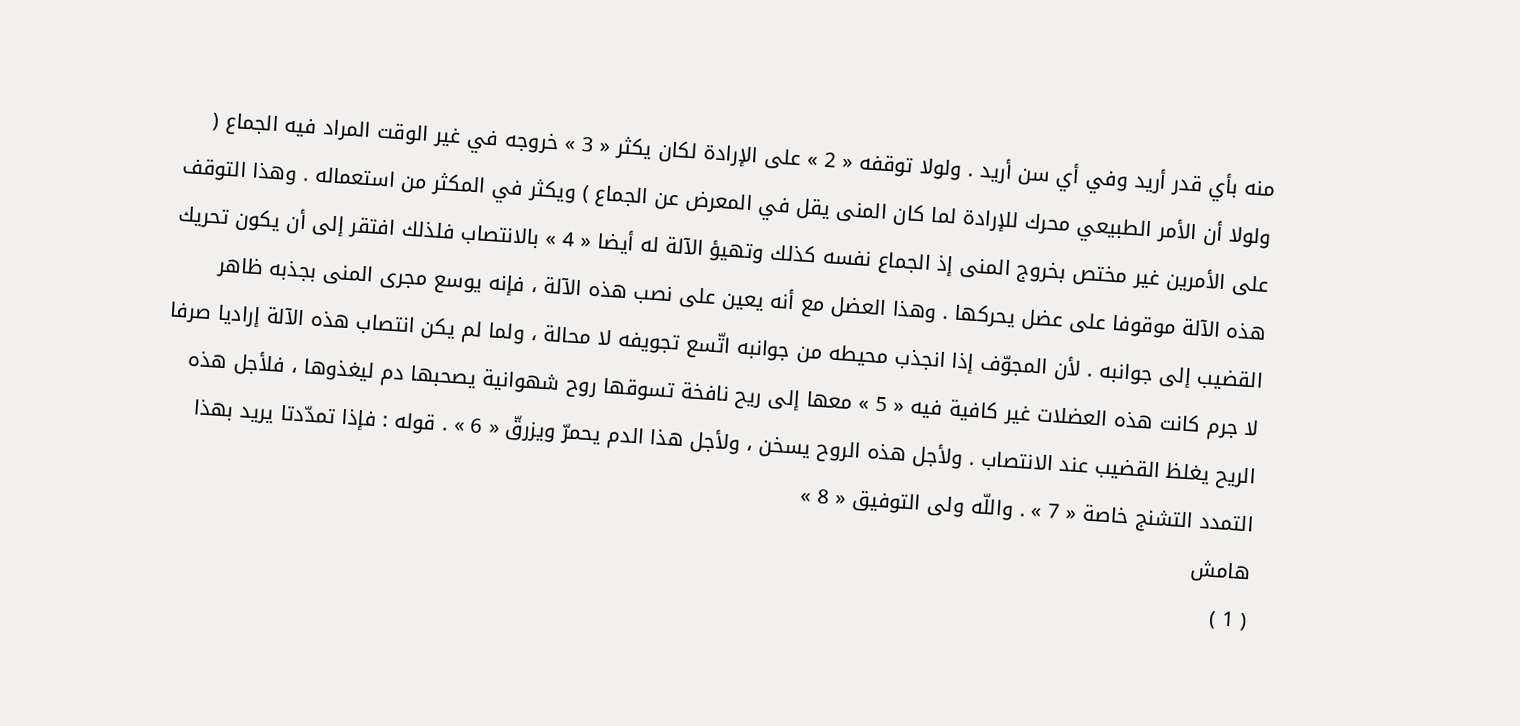منه بأي قدر أريد وفي أي سن أريد . ولولا توقفه « 2 » على الإرادة لكان يكثر « 3 » خروجه في غير الوقت المراد فيه الجماع ( ولولا أن الأمر الطبيعي محرك للإرادة لما كان المنى يقل في المعرض عن الجماع ) ويكثر في المكثر من استعماله . وهذا التوقف على الأمرين غير مختص بخروج المنى إذ الجماع نفسه كذلك وتهيؤ الآلة له أيضا « 4 » بالانتصاب فلذلك افتقر إلى أن يكون تحريك هذه الآلة موقوفا على عضل يحركها . وهذا العضل مع أنه يعين على نصب هذه الآلة ، فإنه يوسع مجرى المنى بجذبه ظاهر القضيب إلى جوانبه . لأن المجوّف إذا انجذب محيطه من جوانبه اتّسع تجويفه لا محالة ، ولما لم يكن انتصاب هذه الآلة إراديا صرفا لا جرم كانت هذه العضلات غير كافية فيه « 5 » معها إلى ريح نافخة تسوقها روح شهوانية يصحبها دم ليغذوها ، فلأجل هذه الريح يغلظ القضيب عند الانتصاب . ولأجل هذه الروح يسخن ، ولأجل هذا الدم يحمرّ ويزرقّ « 6 » . قوله : فإذا تمدّدتا يريد بهذا التمدد التشنج خاصة « 7 » . واللّه ولى التوفيق « 8 »
هامش
( 1 )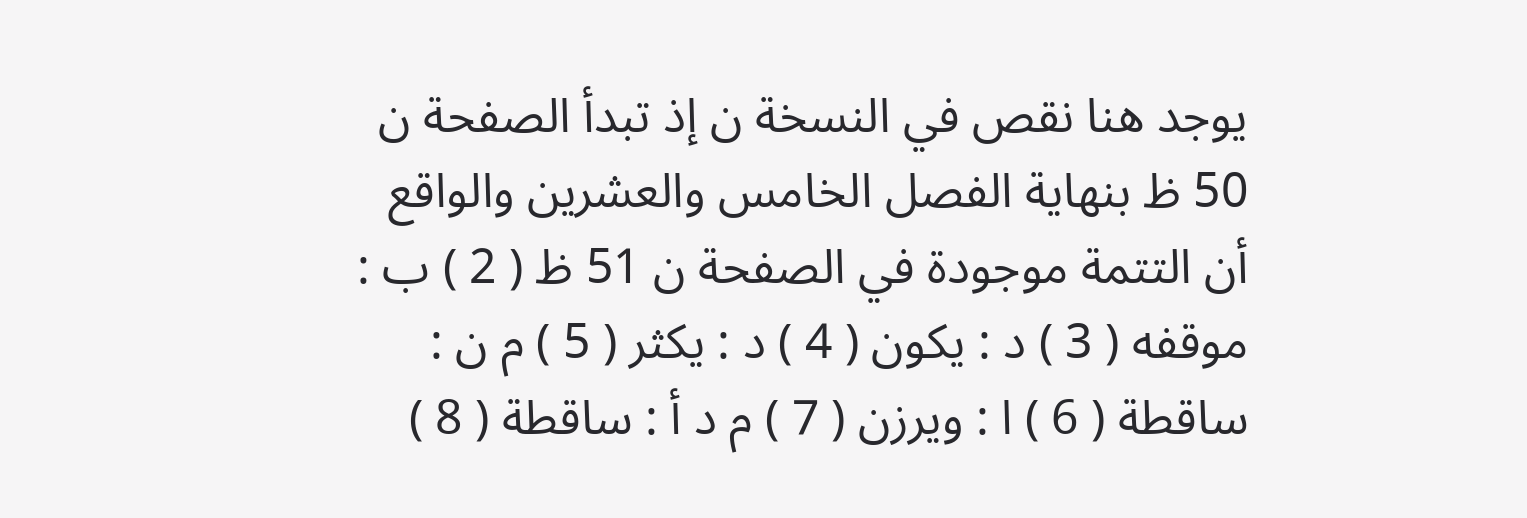يوجد هنا نقص في النسخة ن إذ تبدأ الصفحة ن 50 ظ بنهاية الفصل الخامس والعشرين والواقع أن التتمة موجودة في الصفحة ن 51 ظ ( 2 ) ب : موقفه ( 3 ) د : يكون ( 4 ) د : يكثر ( 5 ) م ن : ساقطة ( 6 ) ا : ويرزن ( 7 ) م د أ : ساقطة ( 8 )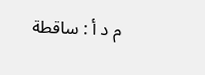م د أ : ساقطة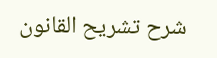شرح تشريح القانون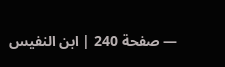— صفحة 240 | ابن النفيس